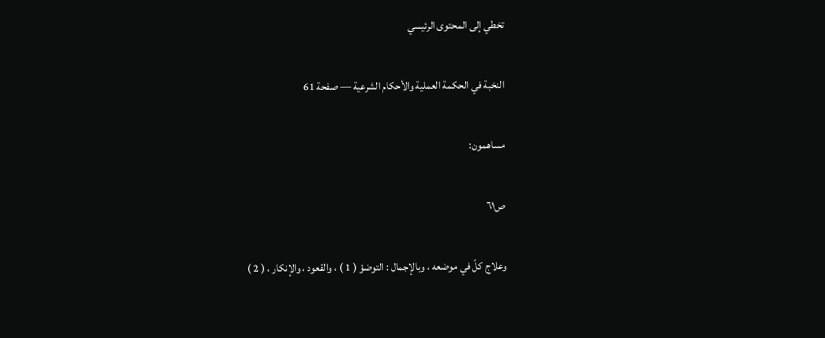تخطي إلى المحتوى الرئيسي

النخبة في الحكمة العملية والأحكام الشرعية — صفحة 61

مساهمون:

ص٦١

وعلاج كلّ في موضعه ، وبالإجمال : التوضؤ ( 1 ) ، والقعود ، والإنكار ، ( 2 )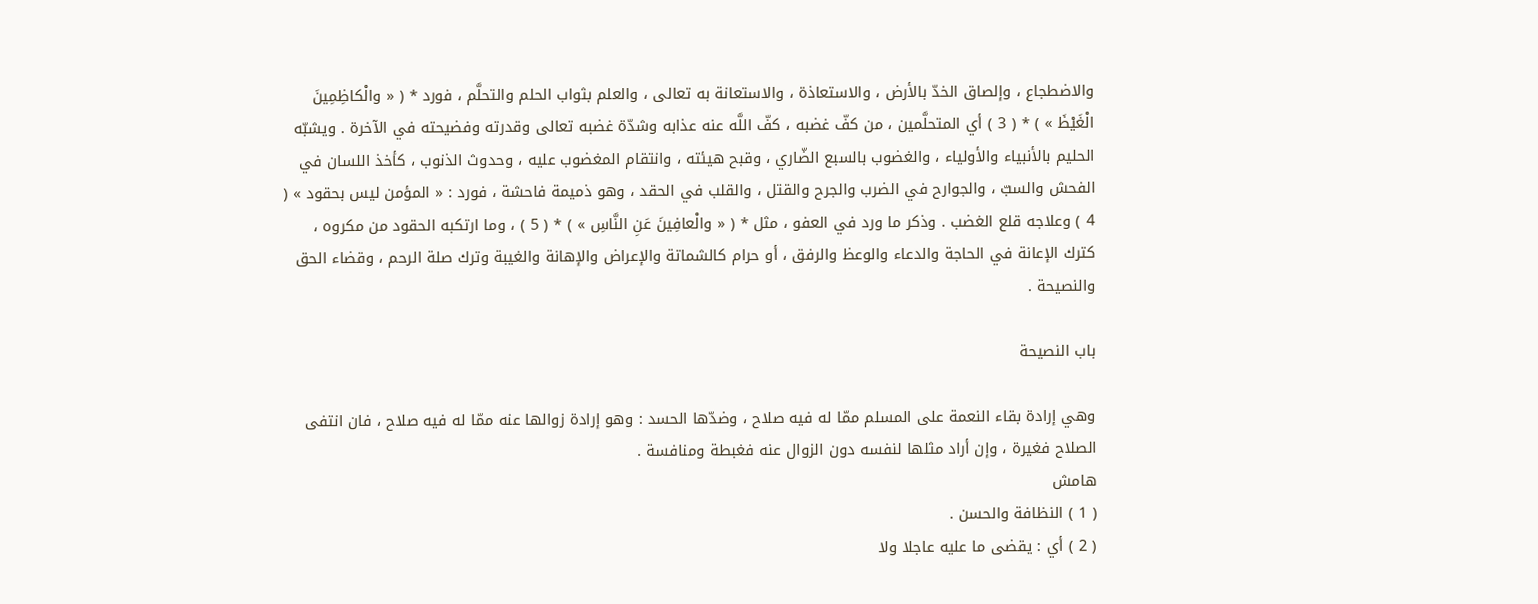والاضطجاع ، وإلصاق الخدّ بالأرض ، والاستعاذة ، والاستعانة به تعالى ، والعلم بثواب الحلم والتحلَّم ، فورد * ( « والْكاظِمِينَ الْغَيْظَ » ) * ( 3 ) أي المتحلَّمين ، من كفّ غضبه ، كفّ اللَّه عنه عذابه وشدّة غضبه تعالى وقدرته وفضيحته في الآخرة . ويشبّه الحليم بالأنبياء والأولياء ، والغضوب بالسبع الضّاري ، وقبح هيئته ، وانتقام المغضوب عليه ، وحدوث الذنوب ، كأخذ اللسان في الفحش والسبّ ، والجوارح في الضرب والجرح والقتل ، والقلب في الحقد ، وهو ذميمة فاحشة ، فورد : « المؤمن ليس بحقود » ( 4 ) وعلاجه قلع الغضب . وذكر ما ورد في العفو ، مثل * ( « والْعافِينَ عَنِ النَّاسِ » ) * ( 5 ) ، وما ارتكبه الحقود من مكروه ، كترك الإعانة في الحاجة والدعاء والوعظ والرفق ، أو حرام كالشماتة والإعراض والإهانة والغيبة وترك صلة الرحم ، وقضاء الحق والنصيحة .

باب النصيحة

وهي إرادة بقاء النعمة على المسلم ممّا له فيه صلاح ، وضدّها الحسد : وهو إرادة زوالها عنه ممّا له فيه صلاح ، فان انتفى الصلاح فغيرة ، وإن أراد مثلها لنفسه دون الزوال عنه فغبطة ومنافسة .
هامش
( 1 ) النظافة والحسن .
( 2 ) أي : يقضى ما عليه عاجلا ولا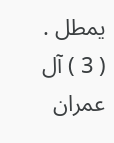يمطل .
( 3 ) آل عمران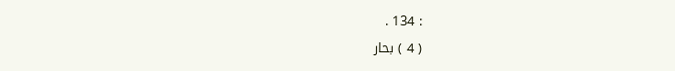: 134 .
( 4 ) بحار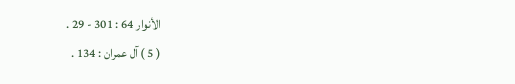الأنوار 64 : 301 - 29 .
( 5 ) آل عمران : 134 .